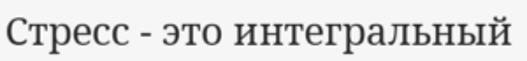Стресс - это интегральный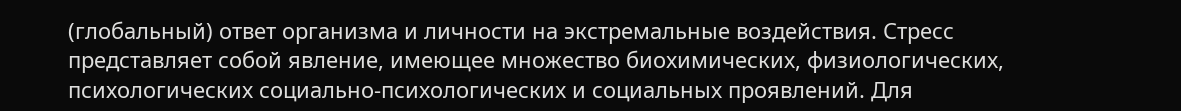(глобальный) ответ организма и личности на экстремальные воздействия. Стресс представляет собой явление, имеющее множество биохимических, физиологических, психологических социально-психологических и социальных проявлений. Для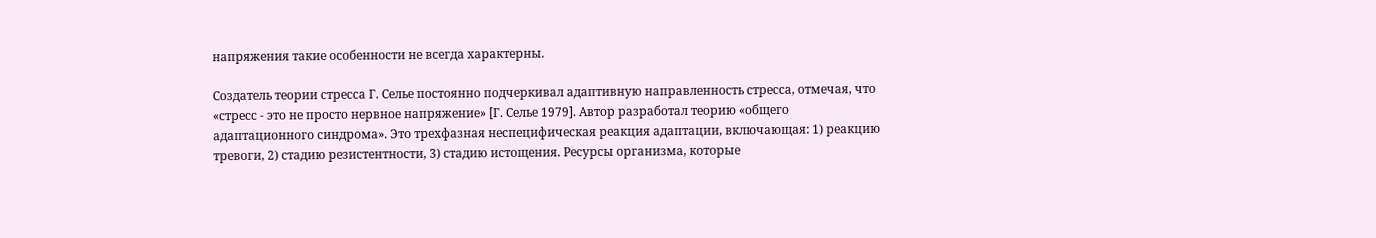напряжения такие особенности не всегда характерны.

Создатель теории стресса Г. Селье постоянно подчеркивал адаптивную направленность стресса, отмечая, что «стресс - это не просто нервное напряжение» [Г. Селье 1979]. Автор разработал теорию «общего адаптационного синдрома». Это трехфазная неспецифическая реакция адаптации, включающая: 1) реакцию тревоги, 2) стадию резистентности, 3) стадию истощения. Ресурсы организма, которые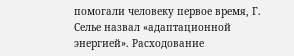помогали человеку первое время, Г. Селье назвал «адаптационной энергией». Расходование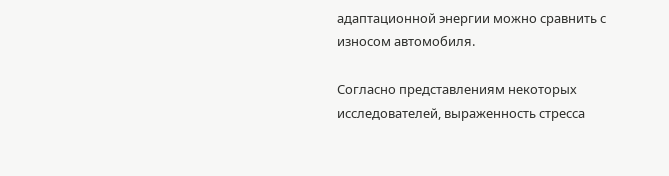адаптационной энергии можно сравнить с износом автомобиля.

Согласно представлениям некоторых исследователей, выраженность стресса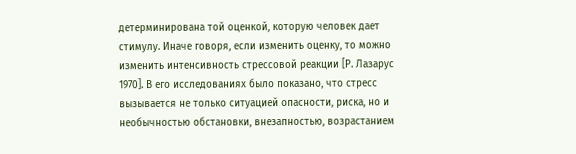детерминирована той оценкой, которую человек дает стимулу. Иначе говоря, если изменить оценку, то можно изменить интенсивность стрессовой реакции [Р. Лазарус 1970]. В его исследованиях было показано, что стресс вызывается не только ситуацией опасности, риска, но и необычностью обстановки, внезапностью, возрастанием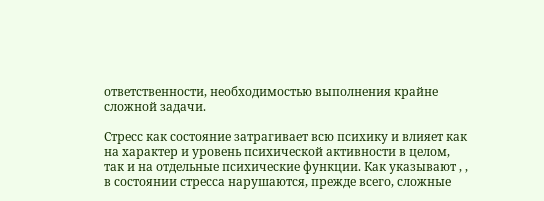ответственности, необходимостью выполнения крайне сложной задачи.

Стресс как состояние затрагивает всю психику и влияет как на характер и уровень психической активности в целом, так и на отдельные психические функции. Как указывают , , в состоянии стресса нарушаются, прежде всего, сложные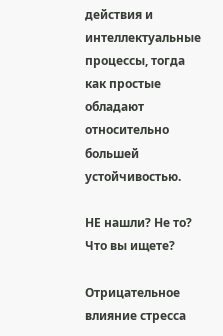действия и интеллектуальные процессы, тогда как простые обладают относительно большей устойчивостью.

НЕ нашли? Не то? Что вы ищете?

Отрицательное влияние стресса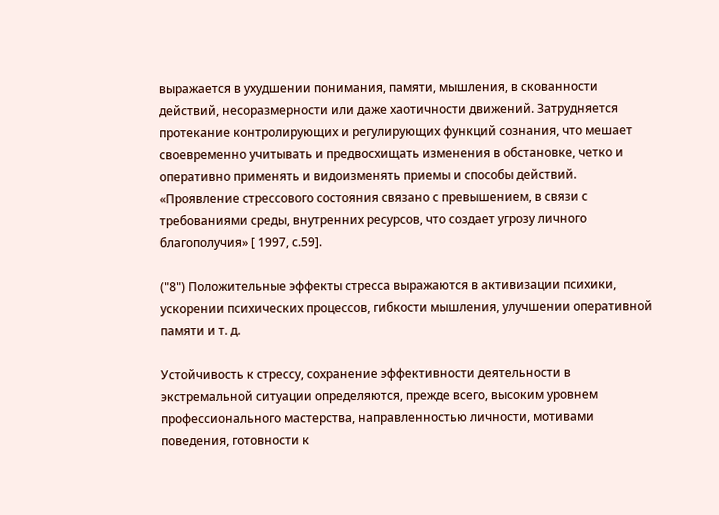выражается в ухудшении понимания, памяти, мышления, в скованности действий, несоразмерности или даже хаотичности движений. Затрудняется протекание контролирующих и регулирующих функций сознания, что мешает своевременно учитывать и предвосхищать изменения в обстановке, четко и оперативно применять и видоизменять приемы и способы действий. «Проявление стрессового состояния связано с превышением, в связи с требованиями среды, внутренних ресурсов, что создает угрозу личного благополучия» [ 1997, с.59].

("8") Положительные эффекты стресса выражаются в активизации психики, ускорении психических процессов, гибкости мышления, улучшении оперативной памяти и т. д.

Устойчивость к стрессу, сохранение эффективности деятельности в экстремальной ситуации определяются, прежде всего, высоким уровнем профессионального мастерства, направленностью личности, мотивами поведения, готовности к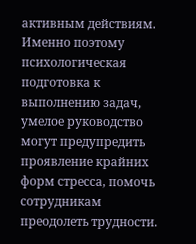активным действиям. Именно поэтому психологическая подготовка к выполнению задач, умелое руководство могут предупредить проявление крайних форм стресса, помочь сотрудникам преодолеть трудности.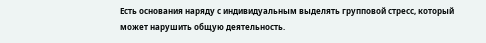Есть основания наряду с индивидуальным выделять групповой стресс, который может нарушить общую деятельность.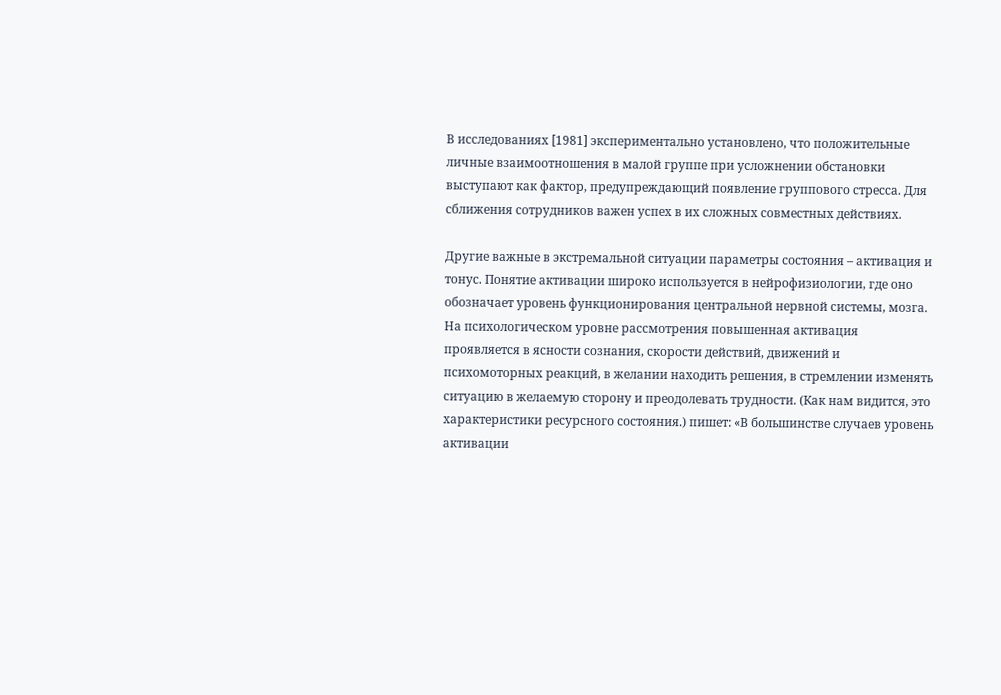В исследованиях [1981] экспериментально установлено, что положительные личные взаимоотношения в малой группе при усложнении обстановки выступают как фактор, предупреждающий появление группового стресса. Для сближения сотрудников важен успех в их сложных совместных действиях.

Другие важные в экстремальной ситуации параметры состояния – активация и тонус. Понятие активации широко используется в нейрофизиологии, где оно обозначает уровень функционирования центральной нервной системы, мозга. На психологическом уровне рассмотрения повышенная активация проявляется в ясности сознания, скорости действий, движений и психомоторных реакций, в желании находить решения, в стремлении изменять ситуацию в желаемую сторону и преодолевать трудности. (Как нам видится, это характеристики ресурсного состояния.) пишет: «В большинстве случаев уровень активации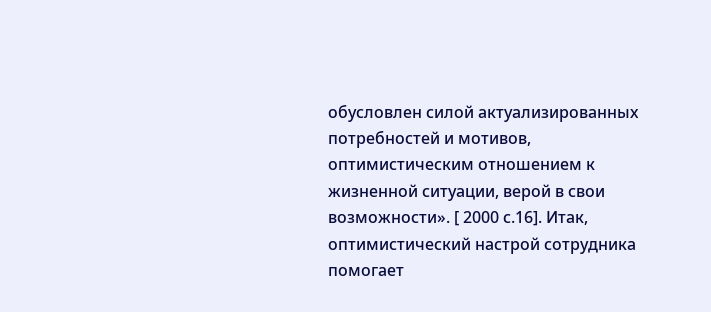обусловлен силой актуализированных потребностей и мотивов, оптимистическим отношением к жизненной ситуации, верой в свои возможности». [ 2000 с.16]. Итак, оптимистический настрой сотрудника помогает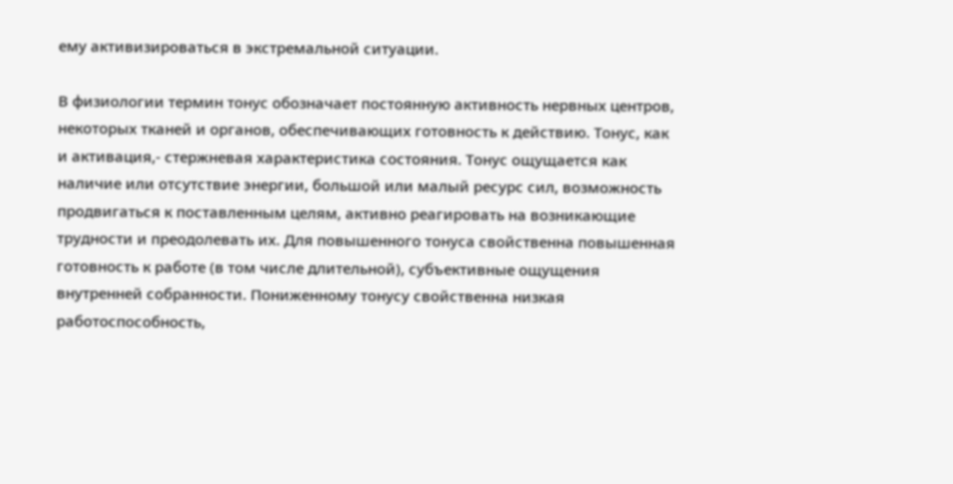ему активизироваться в экстремальной ситуации.

В физиологии термин тонус обозначает постоянную активность нервных центров, некоторых тканей и органов, обеспечивающих готовность к действию. Тонус, как и активация,- стержневая характеристика состояния. Тонус ощущается как наличие или отсутствие энергии, большой или малый ресурс сил, возможность продвигаться к поставленным целям, активно реагировать на возникающие трудности и преодолевать их. Для повышенного тонуса свойственна повышенная готовность к работе (в том числе длительной), субъективные ощущения внутренней собранности. Пониженному тонусу свойственна низкая работоспособность,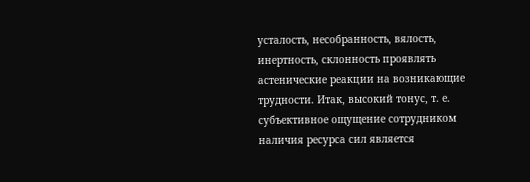усталость, несобранность, вялость, инертность, склонность проявлять астенические реакции на возникающие трудности. Итак, высокий тонус, т. е. субъективное ощущение сотрудником наличия ресурса сил является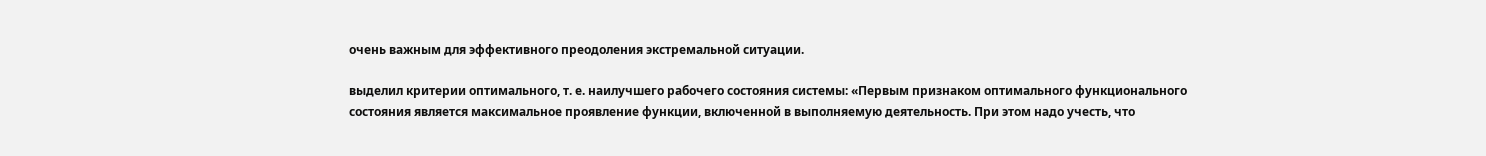очень важным для эффективного преодоления экстремальной ситуации.

выделил критерии оптимального, т. е. наилучшего рабочего состояния системы: «Первым признаком оптимального функционального состояния является максимальное проявление функции, включенной в выполняемую деятельность. При этом надо учесть, что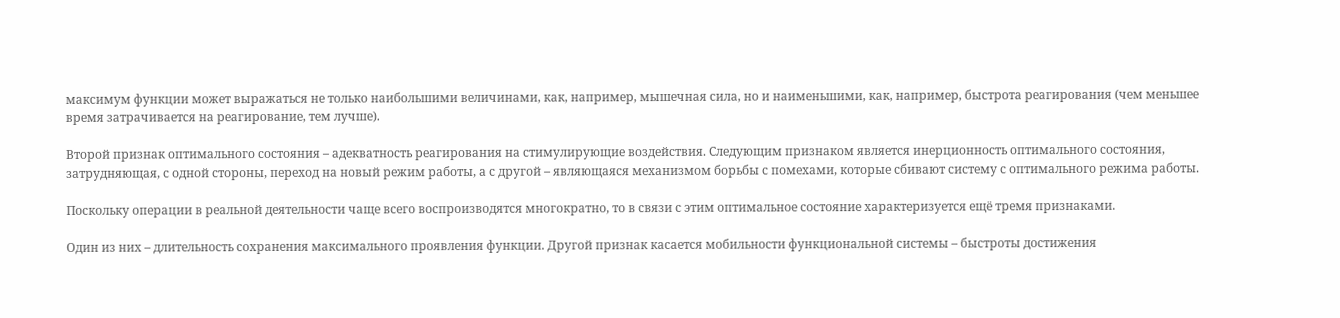максимум функции может выражаться не только наибольшими величинами, как, например, мышечная сила, но и наименьшими, как, например, быстрота реагирования (чем меньшее время затрачивается на реагирование, тем лучше).

Второй признак оптимального состояния – адекватность реагирования на стимулирующие воздействия. Следующим признаком является инерционность оптимального состояния, затрудняющая, с одной стороны, переход на новый режим работы, а с другой – являющаяся механизмом борьбы с помехами, которые сбивают систему с оптимального режима работы.

Поскольку операции в реальной деятельности чаще всего воспроизводятся многократно, то в связи с этим оптимальное состояние характеризуется ещё тремя признаками.

Один из них – длительность сохранения максимального проявления функции. Другой признак касается мобильности функциональной системы – быстроты достижения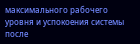максимального рабочего уровня и успокоения системы после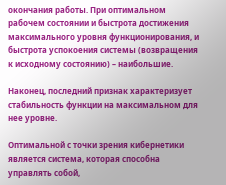окончания работы. При оптимальном рабочем состоянии и быстрота достижения максимального уровня функционирования, и быстрота успокоения системы (возвращения к исходному состоянию) – наибольшие.

Наконец, последний признак характеризует стабильность функции на максимальном для нее уровне.

Оптимальной с точки зрения кибернетики является система, которая способна управлять собой,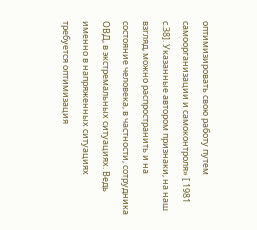оптимизировать свою работу путем самоорганизации и самоконтроля» [ 1981 с.38]. Указанные автором признаки, на наш взгляд, можно распространить и на состояние человека, в частности, сотрудника ОВД, в экстремальных ситуациях. Ведь именно в напряженных ситуациях требуется оптимизация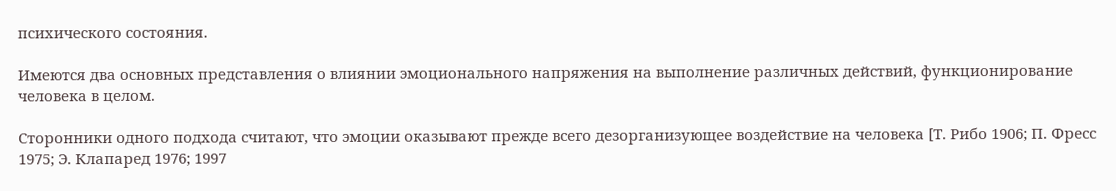психического состояния.

Имеются два основных представления о влиянии эмоционального напряжения на выполнение различных действий, функционирование человека в целом.

Сторонники одного подхода считают, что эмоции оказывают прежде всего дезорганизующее воздействие на человека [Т. Рибо 1906; П. Фресс 1975; Э. Клапаред 1976; 1997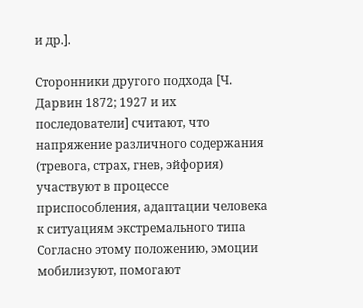и др.].

Сторонники другого подхода [Ч. Дарвин 1872; 1927 и их последователи] считают, что напряжение различного содержания (тревога, страх, гнев, эйфория) участвуют в процессе приспособления, адаптации человека к ситуациям экстремального типа Согласно этому положению, эмоции мобилизуют, помогают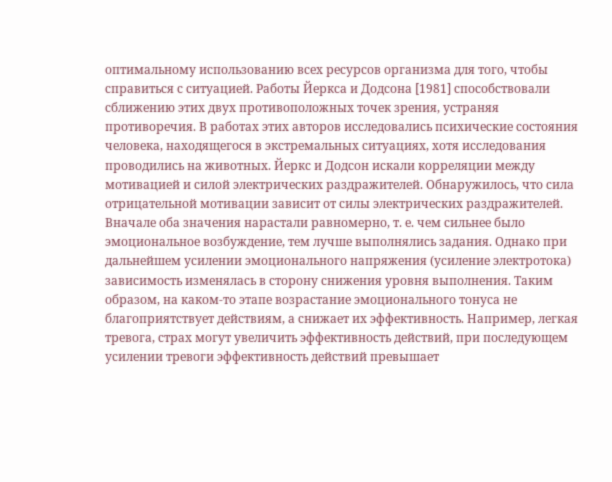оптимальному использованию всех ресурсов организма для того, чтобы справиться с ситуацией. Работы Йеркса и Додсона [1981] способствовали сближению этих двух противоположных точек зрения, устраняя противоречия. В работах этих авторов исследовались психические состояния человека, находящегося в экстремальных ситуациях, хотя исследования проводились на животных. Йеркс и Додсон искали корреляции между мотивацией и силой электрических раздражителей. Обнаружилось, что сила отрицательной мотивации зависит от силы электрических раздражителей. Вначале оба значения нарастали равномерно, т. е. чем сильнее было эмоциональное возбуждение, тем лучше выполнялись задания. Однако при дальнейшем усилении эмоционального напряжения (усиление электротока) зависимость изменялась в сторону снижения уровня выполнения. Таким образом, на каком-то этапе возрастание эмоционального тонуса не благоприятствует действиям, а снижает их эффективность. Например, легкая тревога, страх могут увеличить эффективность действий, при последующем усилении тревоги эффективность действий превышает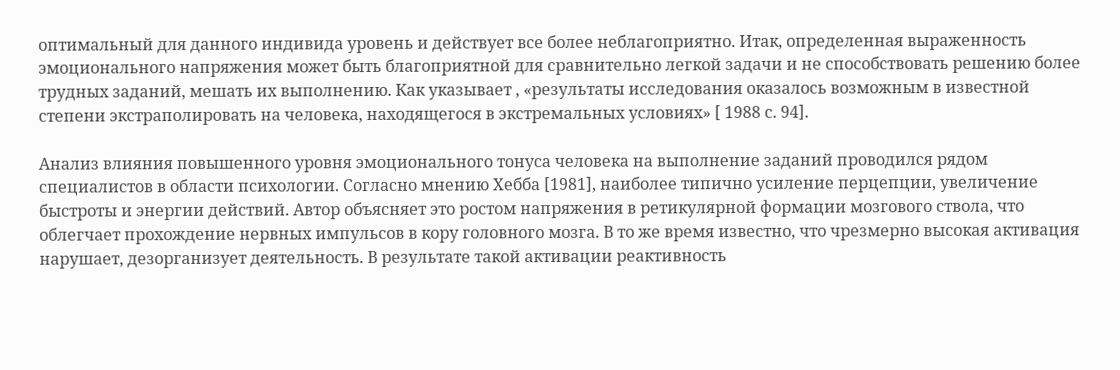оптимальный для данного индивида уровень и действует все более неблагоприятно. Итак, определенная выраженность эмоционального напряжения может быть благоприятной для сравнительно легкой задачи и не способствовать решению более трудных заданий, мешать их выполнению. Как указывает , «результаты исследования оказалось возможным в известной степени экстраполировать на человека, находящегося в экстремальных условиях» [ 1988 с. 94].

Анализ влияния повышенного уровня эмоционального тонуса человека на выполнение заданий проводился рядом специалистов в области психологии. Согласно мнению Хебба [1981], наиболее типично усиление перцепции, увеличение быстроты и энергии действий. Автор объясняет это ростом напряжения в ретикулярной формации мозгового ствола, что облегчает прохождение нервных импульсов в кору головного мозга. В то же время известно, что чрезмерно высокая активация нарушает, дезорганизует деятельность. В результате такой активации реактивность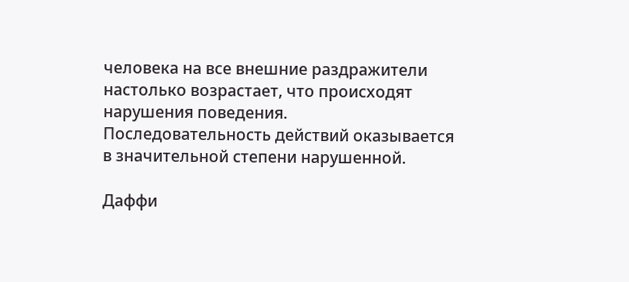человека на все внешние раздражители настолько возрастает, что происходят нарушения поведения. Последовательность действий оказывается в значительной степени нарушенной.

Даффи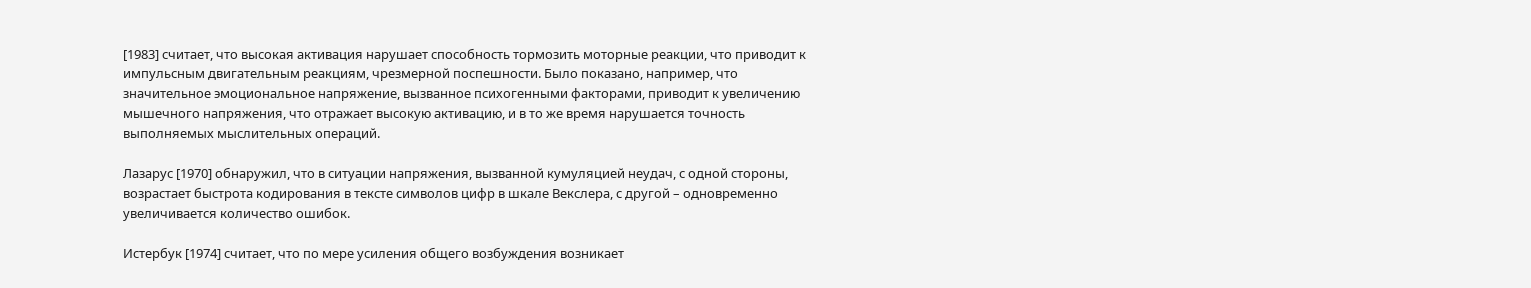[1983] считает, что высокая активация нарушает способность тормозить моторные реакции, что приводит к импульсным двигательным реакциям, чрезмерной поспешности. Было показано, например, что значительное эмоциональное напряжение, вызванное психогенными факторами, приводит к увеличению мышечного напряжения, что отражает высокую активацию, и в то же время нарушается точность выполняемых мыслительных операций.

Лазарус [1970] обнаружил, что в ситуации напряжения, вызванной кумуляцией неудач, с одной стороны, возрастает быстрота кодирования в тексте символов цифр в шкале Векслера, с другой – одновременно увеличивается количество ошибок.

Истербук [1974] считает, что по мере усиления общего возбуждения возникает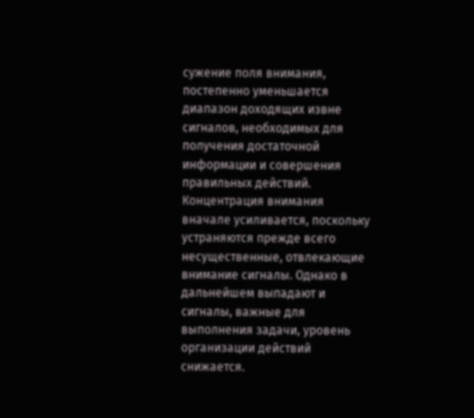сужение поля внимания, постепенно уменьшается диапазон доходящих извне сигналов, необходимых для получения достаточной информации и совершения правильных действий. Концентрация внимания вначале усиливается, поскольку устраняются прежде всего несущественные, отвлекающие внимание сигналы. Однако в дальнейшем выпадают и сигналы, важные для выполнения задачи, уровень организации действий снижается.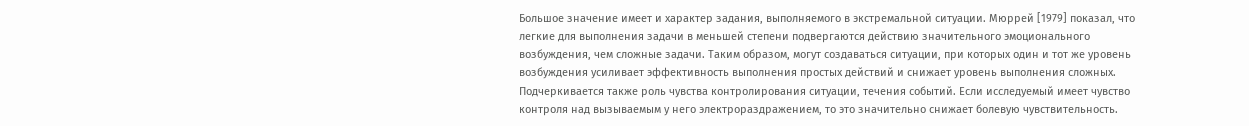Большое значение имеет и характер задания, выполняемого в экстремальной ситуации. Мюррей [1979] показал, что легкие для выполнения задачи в меньшей степени подвергаются действию значительного эмоционального возбуждения, чем сложные задачи. Таким образом, могут создаваться ситуации, при которых один и тот же уровень возбуждения усиливает эффективность выполнения простых действий и снижает уровень выполнения сложных. Подчеркивается также роль чувства контролирования ситуации, течения событий. Если исследуемый имеет чувство контроля над вызываемым у него электрораздражением, то это значительно снижает болевую чувствительность.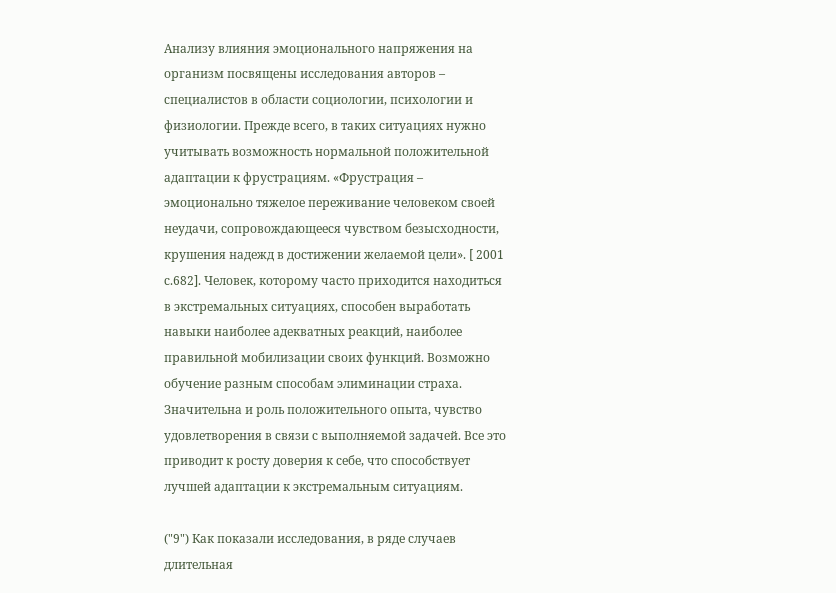Анализу влияния эмоционального напряжения на организм посвящены исследования авторов – специалистов в области социологии, психологии и физиологии. Прежде всего, в таких ситуациях нужно учитывать возможность нормальной положительной адаптации к фрустрациям. «Фрустрация – эмоционально тяжелое переживание человеком своей неудачи, сопровождающееся чувством безысходности, крушения надежд в достижении желаемой цели». [ 2001 с.682]. Человек, которому часто приходится находиться в экстремальных ситуациях, способен выработать навыки наиболее адекватных реакций, наиболее правильной мобилизации своих функций. Возможно обучение разным способам элиминации страха. Значительна и роль положительного опыта, чувство удовлетворения в связи с выполняемой задачей. Все это приводит к росту доверия к себе, что способствует лучшей адаптации к экстремальным ситуациям.

("9") Как показали исследования, в ряде случаев длительная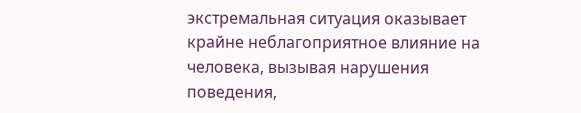экстремальная ситуация оказывает крайне неблагоприятное влияние на человека, вызывая нарушения поведения,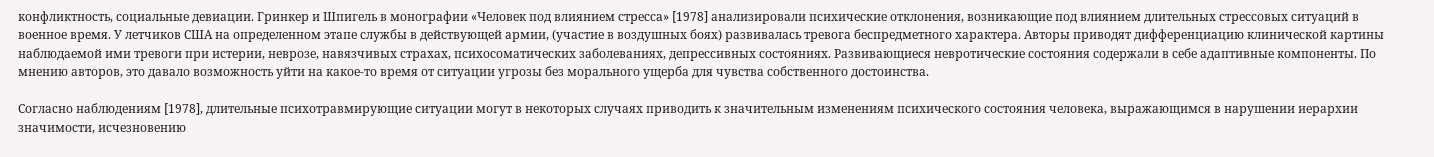конфликтность, социальные девиации. Гринкер и Шпигель в монографии «Человек под влиянием стресса» [1978] анализировали психические отклонения, возникающие под влиянием длительных стрессовых ситуаций в военное время. У летчиков США на определенном этапе службы в действующей армии, (участие в воздушных боях) развивалась тревога беспредметного характера. Авторы приводят дифференциацию клинической картины наблюдаемой ими тревоги при истерии, неврозе, навязчивых страхах, психосоматических заболеваниях, депрессивных состояниях. Развивающиеся невротические состояния содержали в себе адаптивные компоненты. По мнению авторов, это давало возможность уйти на какое-то время от ситуации угрозы без морального ущерба для чувства собственного достоинства.

Согласно наблюдениям [1978], длительные психотравмирующие ситуации могут в некоторых случаях приводить к значительным изменениям психического состояния человека, выражающимся в нарушении иерархии значимости, исчезновению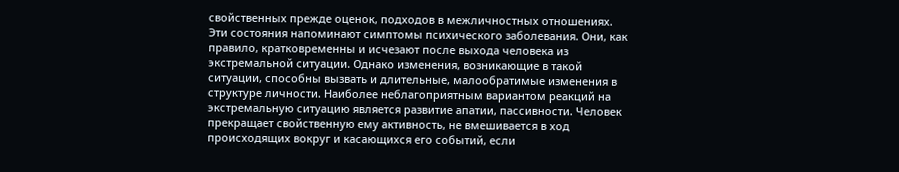свойственных прежде оценок, подходов в межличностных отношениях. Эти состояния напоминают симптомы психического заболевания. Они, как правило, кратковременны и исчезают после выхода человека из экстремальной ситуации. Однако изменения, возникающие в такой ситуации, способны вызвать и длительные, малообратимые изменения в структуре личности. Наиболее неблагоприятным вариантом реакций на экстремальную ситуацию является развитие апатии, пассивности. Человек прекращает свойственную ему активность, не вмешивается в ход происходящих вокруг и касающихся его событий, если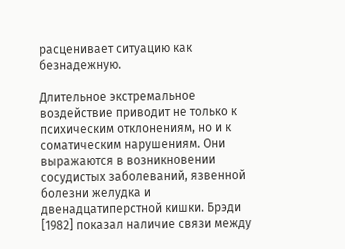расценивает ситуацию как безнадежную.

Длительное экстремальное воздействие приводит не только к психическим отклонениям, но и к соматическим нарушениям. Они выражаются в возникновении сосудистых заболеваний, язвенной болезни желудка и двенадцатиперстной кишки. Брэди [1982] показал наличие связи между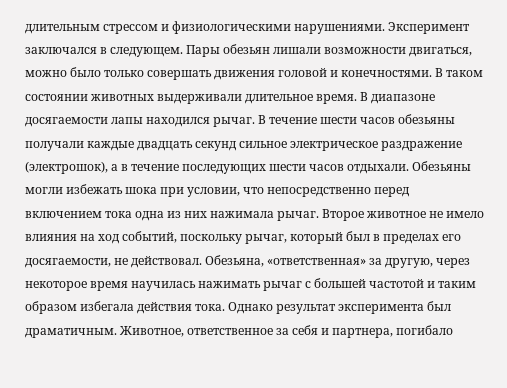длительным стрессом и физиологическими нарушениями. Эксперимент заключался в следующем. Пары обезьян лишали возможности двигаться, можно было только совершать движения головой и конечностями. В таком состоянии животных выдерживали длительное время. В диапазоне досягаемости лапы находился рычаг. В течение шести часов обезьяны получали каждые двадцать секунд сильное электрическое раздражение (электрошок), а в течение последующих шести часов отдыхали. Обезьяны могли избежать шока при условии, что непосредственно перед включением тока одна из них нажимала рычаг. Второе животное не имело влияния на ход событий, поскольку рычаг, который был в пределах его досягаемости, не действовал. Обезьяна, «ответственная» за другую, через некоторое время научилась нажимать рычаг с большей частотой и таким образом избегала действия тока. Однако результат эксперимента был драматичным. Животное, ответственное за себя и партнера, погибало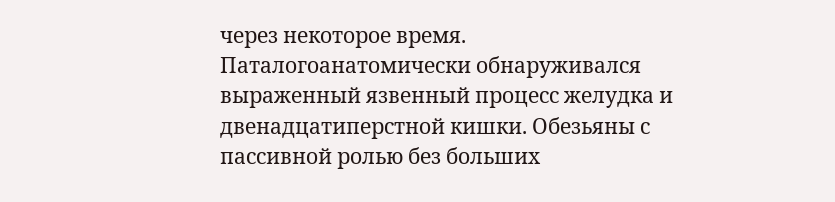через некоторое время. Паталогоанатомически обнаруживался выраженный язвенный процесс желудка и двенадцатиперстной кишки. Обезьяны с пассивной ролью без больших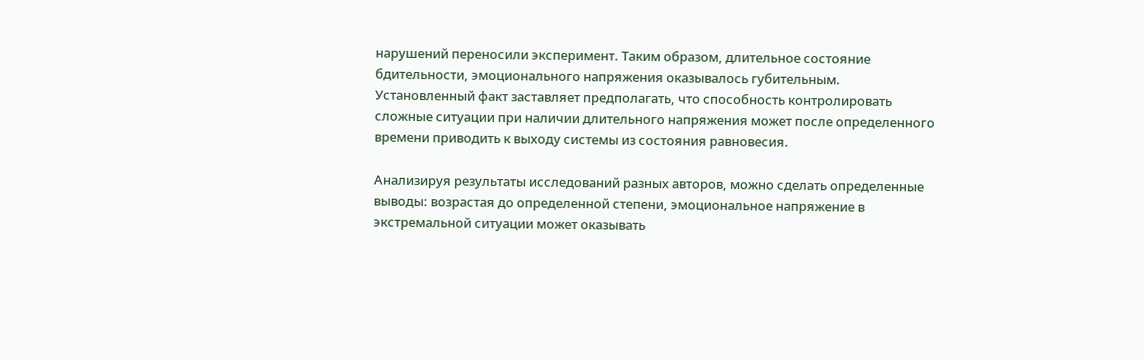нарушений переносили эксперимент. Таким образом, длительное состояние бдительности, эмоционального напряжения оказывалось губительным. Установленный факт заставляет предполагать, что способность контролировать сложные ситуации при наличии длительного напряжения может после определенного времени приводить к выходу системы из состояния равновесия.

Анализируя результаты исследований разных авторов, можно сделать определенные выводы: возрастая до определенной степени, эмоциональное напряжение в экстремальной ситуации может оказывать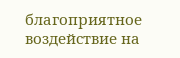благоприятное воздействие на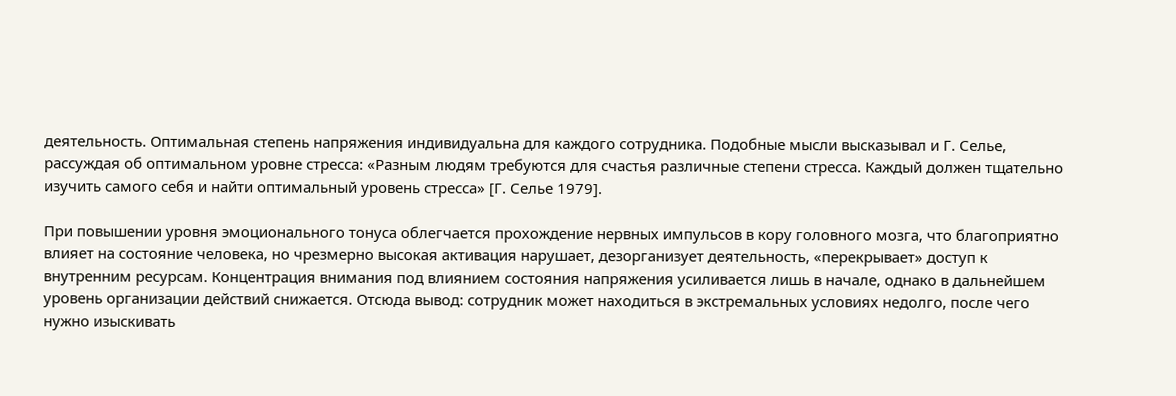деятельность. Оптимальная степень напряжения индивидуальна для каждого сотрудника. Подобные мысли высказывал и Г. Селье, рассуждая об оптимальном уровне стресса: «Разным людям требуются для счастья различные степени стресса. Каждый должен тщательно изучить самого себя и найти оптимальный уровень стресса» [Г. Селье 1979].

При повышении уровня эмоционального тонуса облегчается прохождение нервных импульсов в кору головного мозга, что благоприятно влияет на состояние человека, но чрезмерно высокая активация нарушает, дезорганизует деятельность, «перекрывает» доступ к внутренним ресурсам. Концентрация внимания под влиянием состояния напряжения усиливается лишь в начале, однако в дальнейшем уровень организации действий снижается. Отсюда вывод: сотрудник может находиться в экстремальных условиях недолго, после чего нужно изыскивать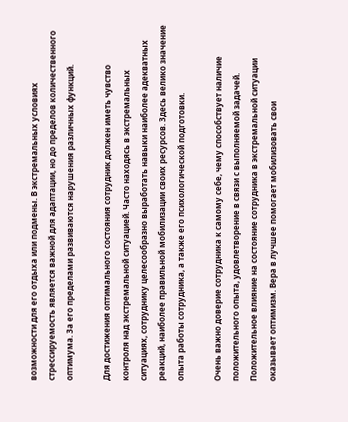возможности для его отдыха или подмены. В экстремальных условиях стрессируемость является важной для адаптации, но до пределов количественного оптимума. За его пределами развиваются нарушения различных функций.

Для достижения оптимального состояния сотрудник должен иметь чувство контроля над экстремальной ситуацией. Часто находясь в экстремальных ситуациях, сотруднику целесообразно выработать навыки наиболее адекватных реакций, наиболее правильной мобилизации своих ресурсов. Здесь велико значение опыта работы сотрудника, а также его психологической подготовки.

Очень важно доверие сотрудника к самому себе, чему способствует наличие положительного опыта, удовлетворение в связи с выполняемой задачей. Положительное влияние на состояние сотрудника в экстремальной ситуации оказывает оптимизм. Вера в лучшее помогает мобилизовать свои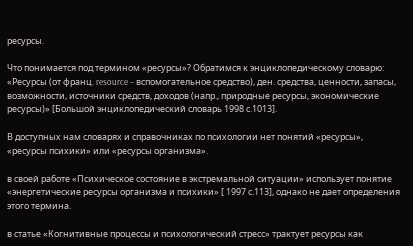ресурсы.

Что понимается под термином «ресурсы»? Обратимся к энциклопедическому словарю: «Ресурсы (от франц. resource – вспомогательное средство), ден. средства, ценности, запасы, возможности, источники средств, доходов (напр., природные ресурсы, экономические ресурсы)» [Большой энциклопедический словарь 1998 с.1013].

В доступных нам словарях и справочниках по психологии нет понятий «ресурсы», «ресурсы психики» или «ресурсы организма».

в своей работе «Психическое состояние в экстремальной ситуации» использует понятие «энергетические ресурсы организма и психики» [ 1997 с.113], однако не дает определения этого термина.

в статье «Когнитивные процессы и психологический стресс» трактует ресурсы как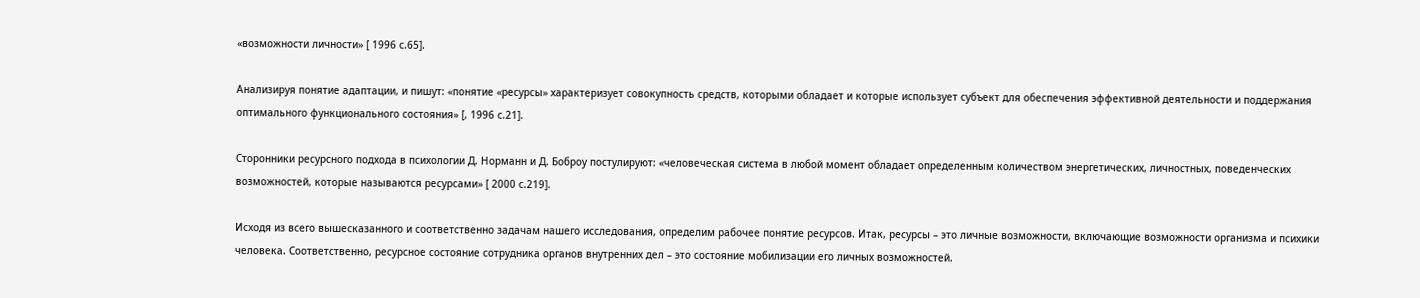«возможности личности» [ 1996 с.65].

Анализируя понятие адаптации, и пишут: «понятие «ресурсы» характеризует совокупность средств, которыми обладает и которые использует субъект для обеспечения эффективной деятельности и поддержания оптимального функционального состояния» [, 1996 с.21].

Сторонники ресурсного подхода в психологии Д. Норманн и Д. Боброу постулируют: «человеческая система в любой момент обладает определенным количеством энергетических, личностных, поведенческих возможностей, которые называются ресурсами» [ 2000 с.219].

Исходя из всего вышесказанного и соответственно задачам нашего исследования, определим рабочее понятие ресурсов. Итак, ресурсы – это личные возможности, включающие возможности организма и психики человека. Соответственно, ресурсное состояние сотрудника органов внутренних дел – это состояние мобилизации его личных возможностей.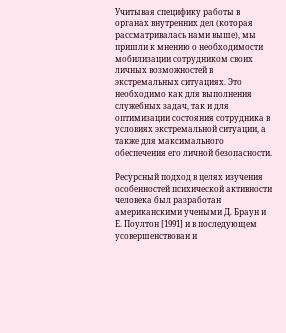Учитывая специфику работы в органах внутренних дел (которая рассматривалась нами выше), мы пришли к мнению о необходимости мобилизации сотрудником своих личных возможностей в экстремальных ситуациях. Это необходимо как для выполнения служебных задач, так и для оптимизации состояния сотрудника в условиях экстремальной ситуации, а также для максимального обеспечения его личной безопасности.

Ресурсный подход в целях изучения особенностей психической активности человека был разработан американскими учеными Д. Браун и Е. Поултон [1991] и в последующем усовершенствован и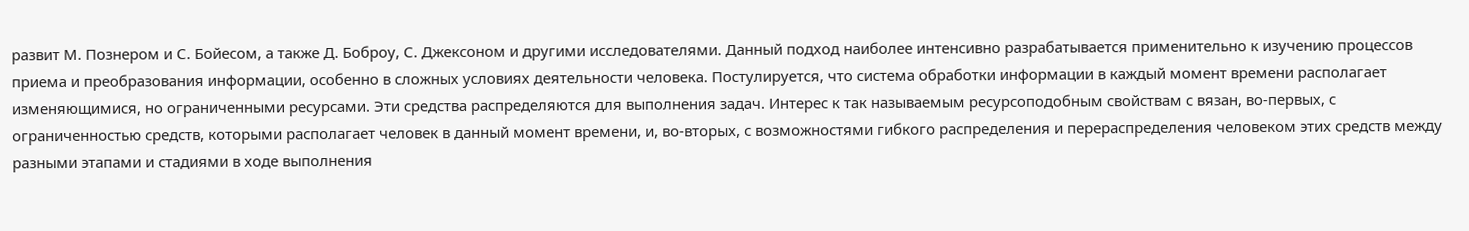развит М. Познером и С. Бойесом, а также Д. Боброу, С. Джексоном и другими исследователями. Данный подход наиболее интенсивно разрабатывается применительно к изучению процессов приема и преобразования информации, особенно в сложных условиях деятельности человека. Постулируется, что система обработки информации в каждый момент времени располагает изменяющимися, но ограниченными ресурсами. Эти средства распределяются для выполнения задач. Интерес к так называемым ресурсоподобным свойствам с вязан, во-первых, с ограниченностью средств, которыми располагает человек в данный момент времени, и, во-вторых, с возможностями гибкого распределения и перераспределения человеком этих средств между разными этапами и стадиями в ходе выполнения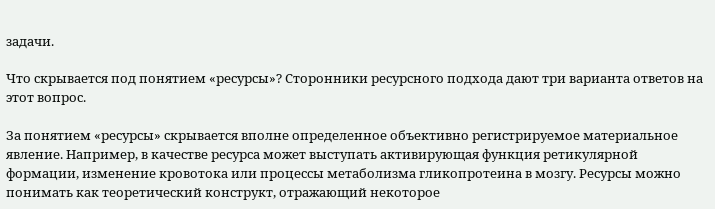задачи.

Что скрывается под понятием «ресурсы»? Сторонники ресурсного подхода дают три варианта ответов на этот вопрос.

За понятием «ресурсы» скрывается вполне определенное объективно регистрируемое материальное явление. Например, в качестве ресурса может выступать активирующая функция ретикулярной формации, изменение кровотока или процессы метаболизма гликопротеина в мозгу. Ресурсы можно понимать как теоретический конструкт, отражающий некоторое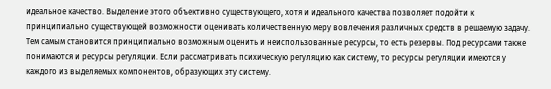идеальное качество. Выделение этого объективно существующего, хотя и идеального качества позволяет подойти к принципиально существующей возможности оценивать количественную меру вовлечения различных средств в решаемую задачу. Тем самым становится принципиально возможным оценить и неиспользованные ресурсы, то есть резервы. Под ресурсами также понимаются и ресурсы регуляции. Если рассматривать психическую регуляцию как систему, то ресурсы регуляции имеются у каждого из выделяемых компонентов, образующих эту систему.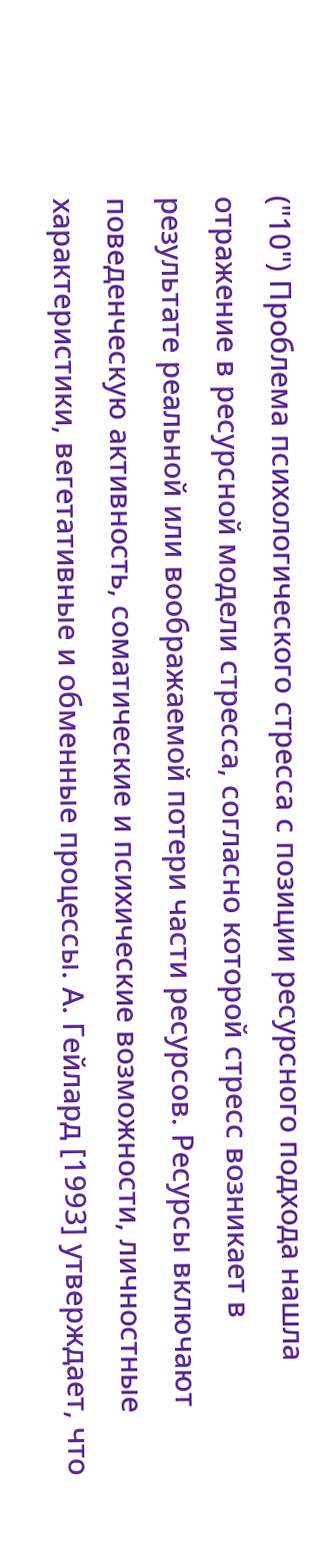("10") Проблема психологического стресса с позиции ресурсного подхода нашла отражение в ресурсной модели стресса, согласно которой стресс возникает в результате реальной или воображаемой потери части ресурсов. Ресурсы включают поведенческую активность, соматические и психические возможности, личностные характеристики, вегетативные и обменные процессы. А. Гейлард [1993] утверждает, что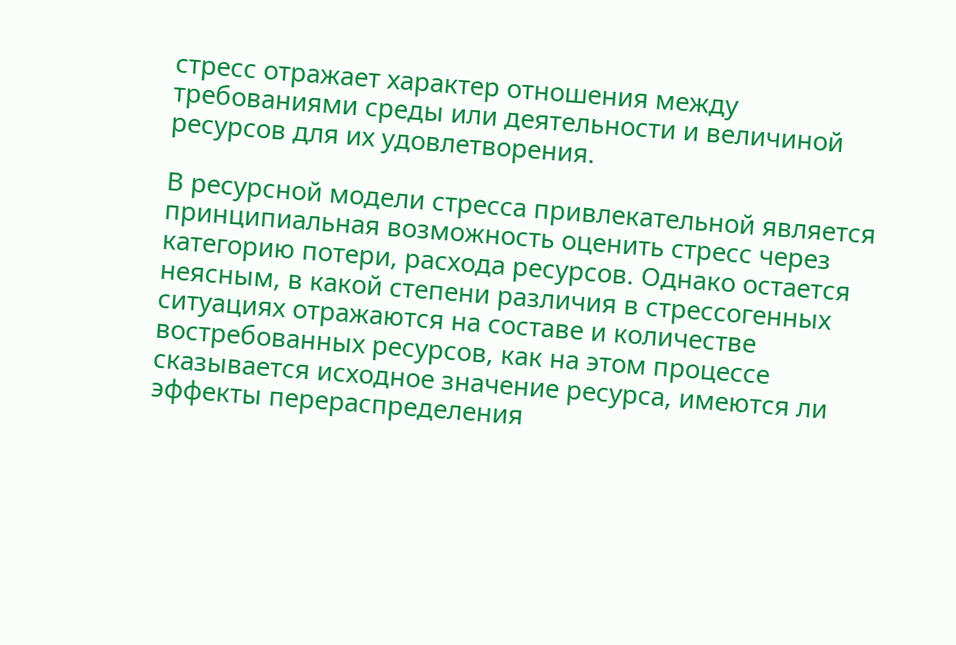стресс отражает характер отношения между требованиями среды или деятельности и величиной ресурсов для их удовлетворения.

В ресурсной модели стресса привлекательной является принципиальная возможность оценить стресс через категорию потери, расхода ресурсов. Однако остается неясным, в какой степени различия в стрессогенных ситуациях отражаются на составе и количестве востребованных ресурсов, как на этом процессе сказывается исходное значение ресурса, имеются ли эффекты перераспределения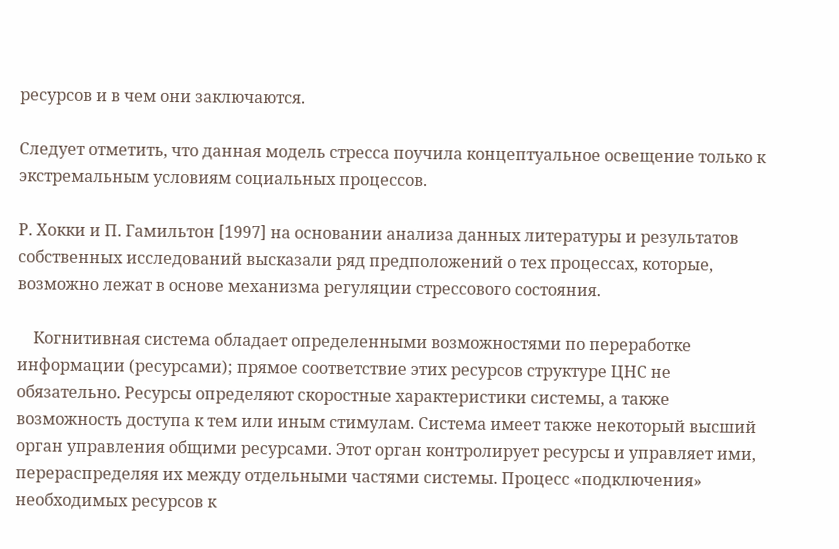ресурсов и в чем они заключаются.

Следует отметить, что данная модель стресса поучила концептуальное освещение только к экстремальным условиям социальных процессов.

Р. Хокки и П. Гамильтон [1997] на основании анализа данных литературы и результатов собственных исследований высказали ряд предположений о тех процессах, которые, возможно лежат в основе механизма регуляции стрессового состояния.

    Когнитивная система обладает определенными возможностями по переработке информации (ресурсами); прямое соответствие этих ресурсов структуре ЦНС не обязательно. Ресурсы определяют скоростные характеристики системы, а также возможность доступа к тем или иным стимулам. Система имеет также некоторый высший орган управления общими ресурсами. Этот орган контролирует ресурсы и управляет ими, перераспределяя их между отдельными частями системы. Процесс «подключения» необходимых ресурсов к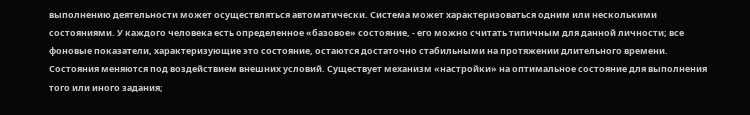выполнению деятельности может осуществляться автоматически. Система может характеризоваться одним или несколькими состояниями. У каждого человека есть определенное «базовое» состояние, - его можно считать типичным для данной личности; все фоновые показатели, характеризующие это состояние, остаются достаточно стабильными на протяжении длительного времени. Состояния меняются под воздействием внешних условий. Существует механизм «настройки» на оптимальное состояние для выполнения того или иного задания;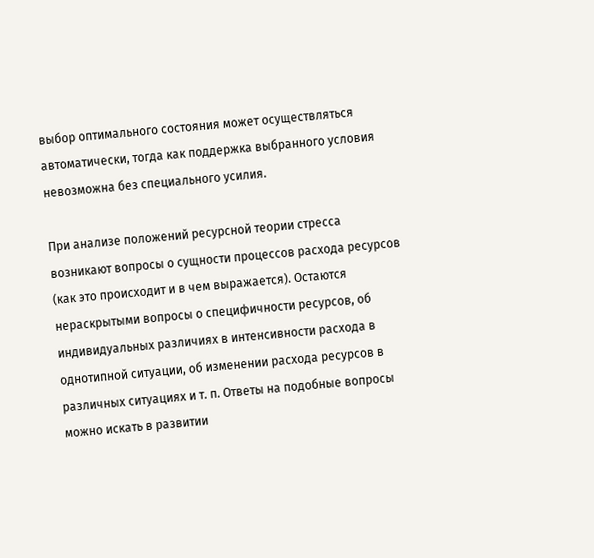выбор оптимального состояния может осуществляться автоматически, тогда как поддержка выбранного условия невозможна без специального усилия.

При анализе положений ресурсной теории стресса возникают вопросы о сущности процессов расхода ресурсов (как это происходит и в чем выражается). Остаются нераскрытыми вопросы о специфичности ресурсов, об индивидуальных различиях в интенсивности расхода в однотипной ситуации, об изменении расхода ресурсов в различных ситуациях и т. п. Ответы на подобные вопросы можно искать в развитии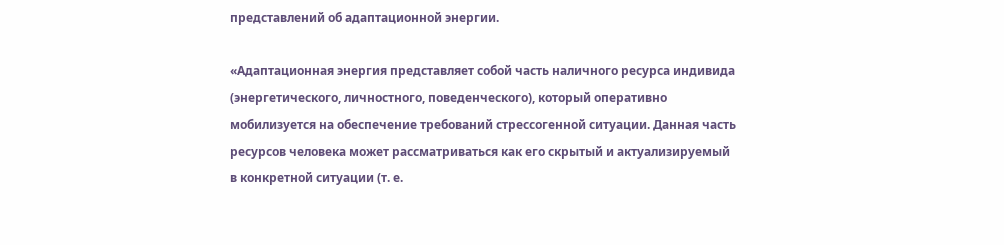представлений об адаптационной энергии.

«Адаптационная энергия представляет собой часть наличного ресурса индивида (энергетического, личностного, поведенческого), который оперативно мобилизуется на обеспечение требований стрессогенной ситуации. Данная часть ресурсов человека может рассматриваться как его скрытый и актуализируемый в конкретной ситуации (т. е.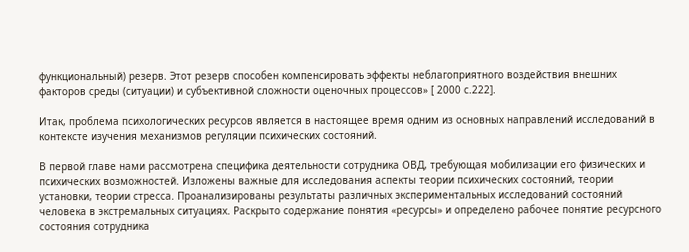функциональный) резерв. Этот резерв способен компенсировать эффекты неблагоприятного воздействия внешних факторов среды (ситуации) и субъективной сложности оценочных процессов» [ 2000 с.222].

Итак, проблема психологических ресурсов является в настоящее время одним из основных направлений исследований в контексте изучения механизмов регуляции психических состояний.

В первой главе нами рассмотрена специфика деятельности сотрудника ОВД, требующая мобилизации его физических и психических возможностей. Изложены важные для исследования аспекты теории психических состояний, теории установки, теории стресса. Проанализированы результаты различных экспериментальных исследований состояний человека в экстремальных ситуациях. Раскрыто содержание понятия «ресурсы» и определено рабочее понятие ресурсного состояния сотрудника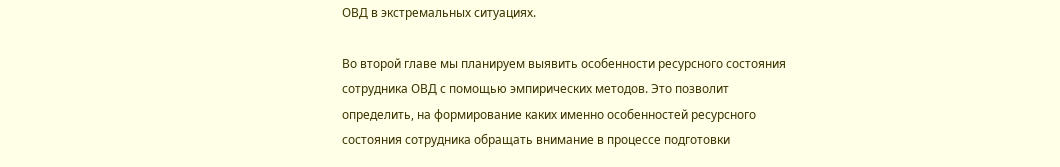ОВД в экстремальных ситуациях.

Во второй главе мы планируем выявить особенности ресурсного состояния сотрудника ОВД с помощью эмпирических методов. Это позволит определить, на формирование каких именно особенностей ресурсного состояния сотрудника обращать внимание в процессе подготовки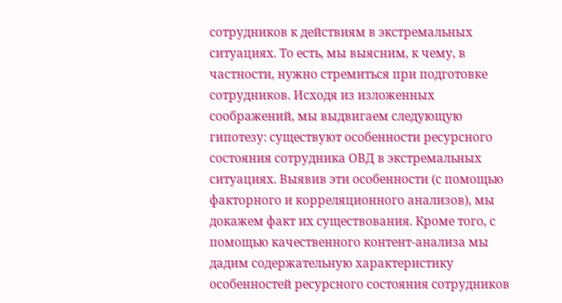сотрудников к действиям в экстремальных ситуациях. То есть, мы выясним, к чему, в частности, нужно стремиться при подготовке сотрудников. Исходя из изложенных соображений, мы выдвигаем следующую гипотезу: существуют особенности ресурсного состояния сотрудника ОВД в экстремальных ситуациях. Выявив эти особенности (с помощью факторного и корреляционного анализов), мы докажем факт их существования. Кроме того, с помощью качественного контент-анализа мы дадим содержательную характеристику особенностей ресурсного состояния сотрудников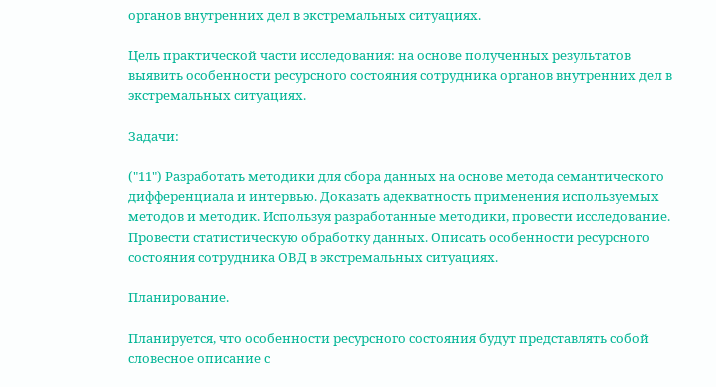органов внутренних дел в экстремальных ситуациях.

Цель практической части исследования: на основе полученных результатов выявить особенности ресурсного состояния сотрудника органов внутренних дел в экстремальных ситуациях.

Задачи:

("11") Разработать методики для сбора данных на основе метода семантического дифференциала и интервью. Доказать адекватность применения используемых методов и методик. Используя разработанные методики, провести исследование. Провести статистическую обработку данных. Описать особенности ресурсного состояния сотрудника ОВД в экстремальных ситуациях.

Планирование.

Планируется, что особенности ресурсного состояния будут представлять собой словесное описание с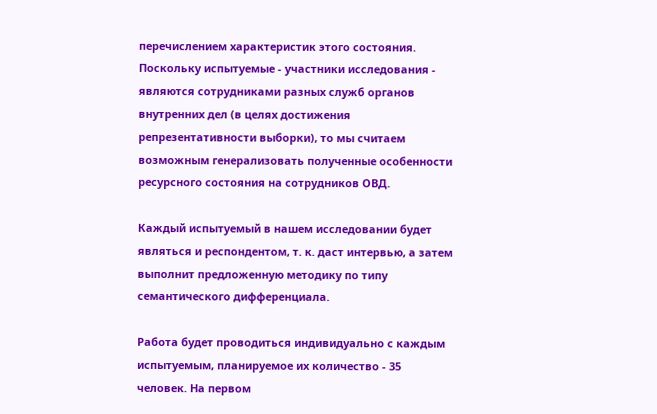перечислением характеристик этого состояния. Поскольку испытуемые - участники исследования - являются сотрудниками разных служб органов внутренних дел (в целях достижения репрезентативности выборки), то мы считаем возможным генерализовать полученные особенности ресурсного состояния на сотрудников ОВД.

Каждый испытуемый в нашем исследовании будет являться и респондентом, т. к. даст интервью, а затем выполнит предложенную методику по типу семантического дифференциала.

Работа будет проводиться индивидуально с каждым испытуемым, планируемое их количество - 35 человек. На первом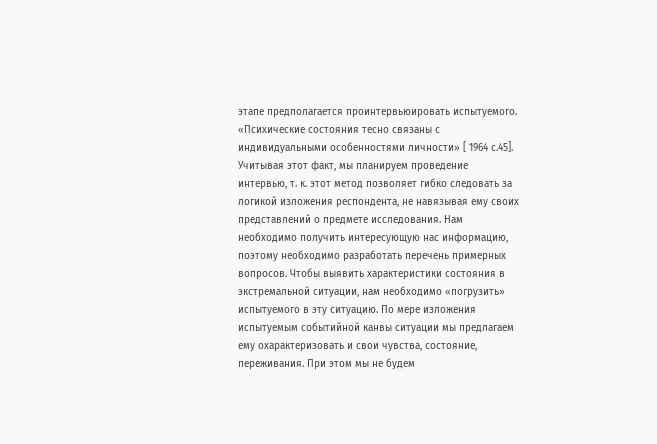этапе предполагается проинтервьюировать испытуемого. «Психические состояния тесно связаны с индивидуальными особенностями личности» [ 1964 с.45]. Учитывая этот факт, мы планируем проведение интервью, т. к. этот метод позволяет гибко следовать за логикой изложения респондента, не навязывая ему своих представлений о предмете исследования. Нам необходимо получить интересующую нас информацию, поэтому необходимо разработать перечень примерных вопросов. Чтобы выявить характеристики состояния в экстремальной ситуации, нам необходимо «погрузить» испытуемого в эту ситуацию. По мере изложения испытуемым событийной канвы ситуации мы предлагаем ему охарактеризовать и свои чувства, состояние, переживания. При этом мы не будем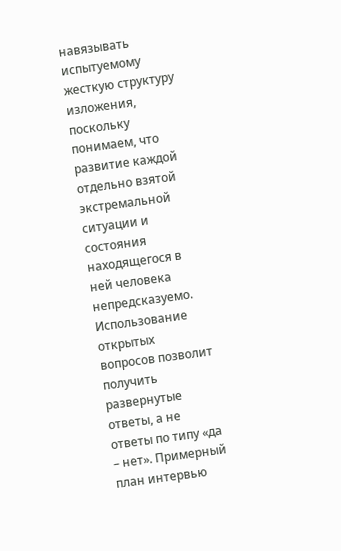навязывать испытуемому жесткую структуру изложения, поскольку понимаем, что развитие каждой отдельно взятой экстремальной ситуации и состояния находящегося в ней человека непредсказуемо. Использование открытых вопросов позволит получить развернутые ответы, а не ответы по типу «да – нет». Примерный план интервью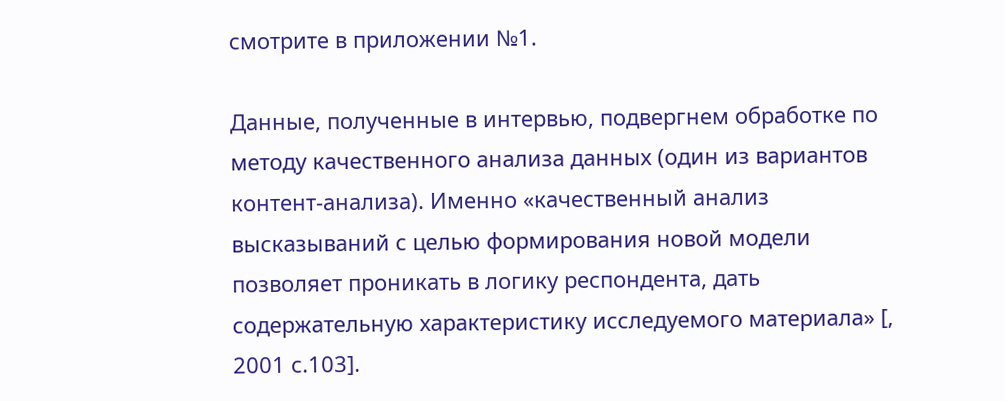смотрите в приложении №1.

Данные, полученные в интервью, подвергнем обработке по методу качественного анализа данных (один из вариантов контент-анализа). Именно «качественный анализ высказываний с целью формирования новой модели позволяет проникать в логику респондента, дать содержательную характеристику исследуемого материала» [, 2001 с.103].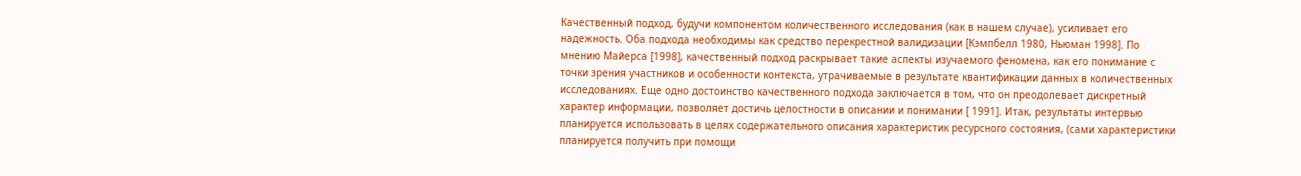Качественный подход, будучи компонентом количественного исследования (как в нашем случае), усиливает его надежность. Оба подхода необходимы как средство перекрестной валидизации [Кэмпбелл 1980, Ньюман 1998]. По мнению Майерса [1998], качественный подход раскрывает такие аспекты изучаемого феномена, как его понимание с точки зрения участников и особенности контекста, утрачиваемые в результате квантификации данных в количественных исследованиях. Еще одно достоинство качественного подхода заключается в том, что он преодолевает дискретный характер информации, позволяет достичь целостности в описании и понимании [ 1991]. Итак, результаты интервью планируется использовать в целях содержательного описания характеристик ресурсного состояния, (сами характеристики планируется получить при помощи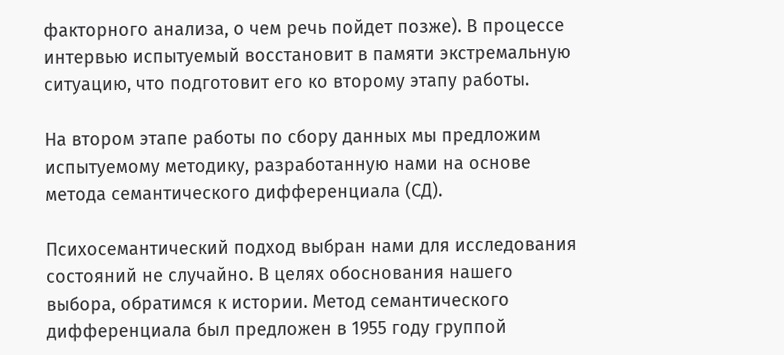факторного анализа, о чем речь пойдет позже). В процессе интервью испытуемый восстановит в памяти экстремальную ситуацию, что подготовит его ко второму этапу работы.

На втором этапе работы по сбору данных мы предложим испытуемому методику, разработанную нами на основе метода семантического дифференциала (СД).

Психосемантический подход выбран нами для исследования состояний не случайно. В целях обоснования нашего выбора, обратимся к истории. Метод семантического дифференциала был предложен в 1955 году группой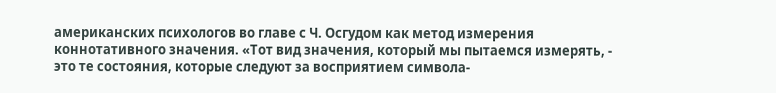американских психологов во главе с Ч. Осгудом как метод измерения коннотативного значения. «Тот вид значения, который мы пытаемся измерять, - это те состояния, которые следуют за восприятием символа-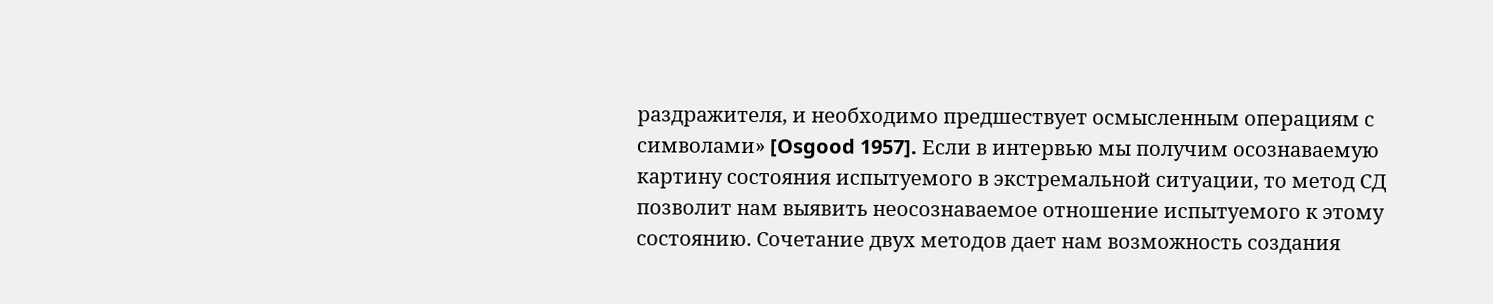раздражителя, и необходимо предшествует осмысленным операциям с символами» [Osgood 1957]. Если в интервью мы получим осознаваемую картину состояния испытуемого в экстремальной ситуации, то метод СД позволит нам выявить неосознаваемое отношение испытуемого к этому состоянию. Сочетание двух методов дает нам возможность создания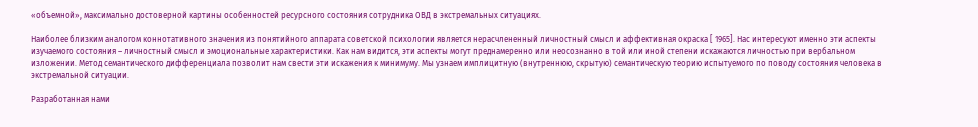«объемной», максимально достоверной картины особенностей ресурсного состояния сотрудника ОВД в экстремальных ситуациях.

Наиболее близким аналогом коннотативного значения из понятийного аппарата советской психологии является нерасчлененный личностный смысл и аффективная окраска [ 1965]. Нас интересуют именно эти аспекты изучаемого состояния – личностный смысл и эмоциональные характеристики. Как нам видится, эти аспекты могут преднамеренно или неосознанно в той или иной степени искажаются личностью при вербальном изложении. Метод семантического дифференциала позволит нам свести эти искажения к минимуму. Мы узнаем имплицитную (внутреннюю, скрытую) семантическую теорию испытуемого по поводу состояния человека в экстремальной ситуации.

Разработанная нами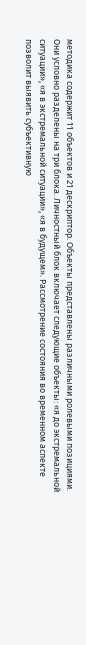методика содержит 11 объектов и 21 дескриптор. Объекты представлены различными ролевыми позициями. Они условно разделены на три блока. Личностный блок включает следующие объекты: «я до экстремальной ситуации», «я в экстремальной ситуации», «я в будущем». Рассмотрение состояния во временном аспекте позволит выявить субъективную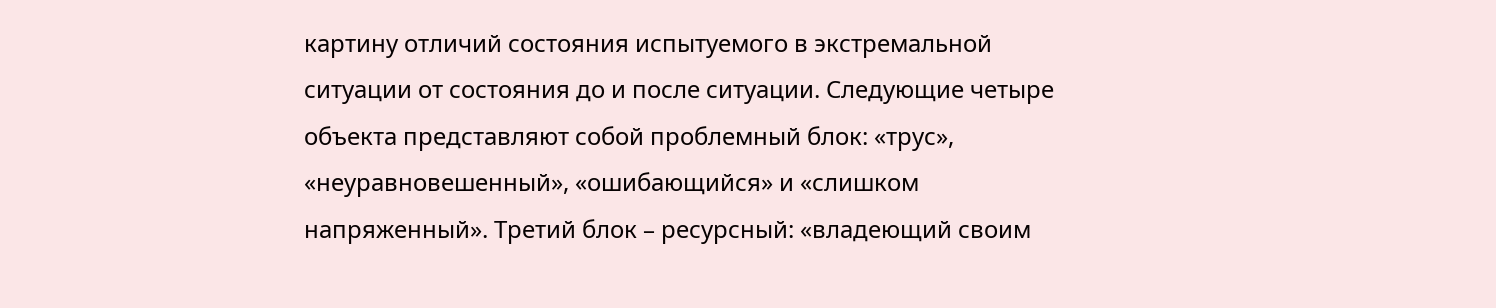картину отличий состояния испытуемого в экстремальной ситуации от состояния до и после ситуации. Следующие четыре объекта представляют собой проблемный блок: «трус», «неуравновешенный», «ошибающийся» и «слишком напряженный». Третий блок – ресурсный: «владеющий своим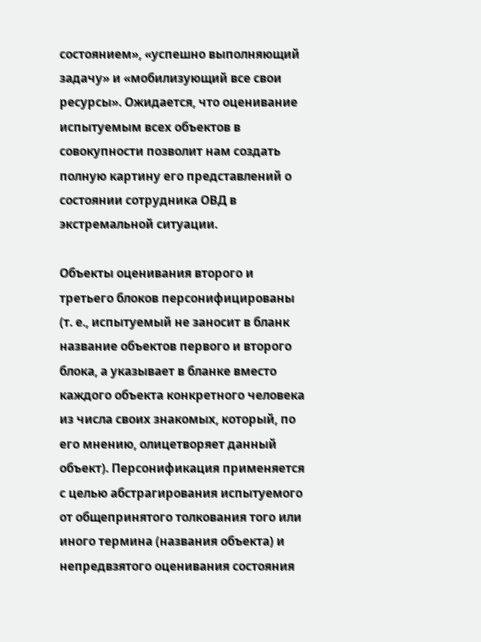состоянием», «успешно выполняющий задачу» и «мобилизующий все свои ресурсы». Ожидается, что оценивание испытуемым всех объектов в совокупности позволит нам создать полную картину его представлений о состоянии сотрудника ОВД в экстремальной ситуации.

Объекты оценивания второго и третьего блоков персонифицированы (т. е., испытуемый не заносит в бланк название объектов первого и второго блока, а указывает в бланке вместо каждого объекта конкретного человека из числа своих знакомых, который, по его мнению, олицетворяет данный объект). Персонификация применяется с целью абстрагирования испытуемого от общепринятого толкования того или иного термина (названия объекта) и непредвзятого оценивания состояния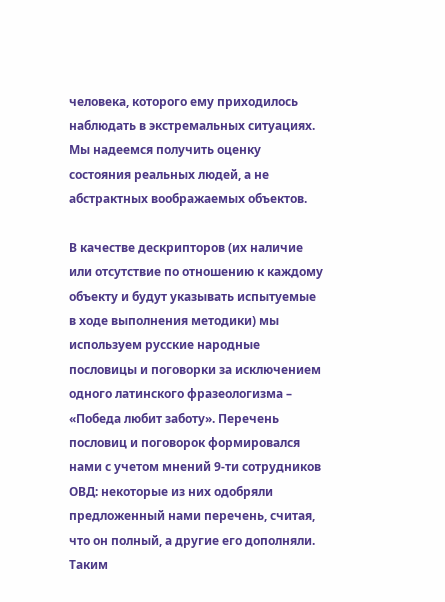человека, которого ему приходилось наблюдать в экстремальных ситуациях. Мы надеемся получить оценку состояния реальных людей, а не абстрактных воображаемых объектов.

В качестве дескрипторов (их наличие или отсутствие по отношению к каждому объекту и будут указывать испытуемые в ходе выполнения методики) мы используем русские народные пословицы и поговорки за исключением одного латинского фразеологизма – «Победа любит заботу». Перечень пословиц и поговорок формировался нами с учетом мнений 9-ти сотрудников ОВД: некоторые из них одобряли предложенный нами перечень, считая, что он полный, а другие его дополняли. Таким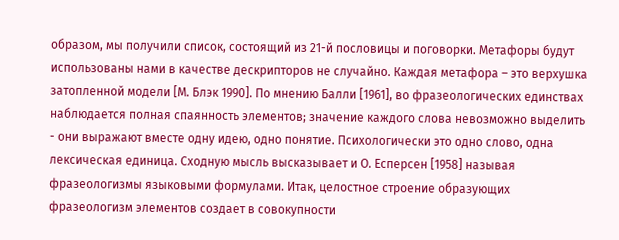образом, мы получили список, состоящий из 21-й пословицы и поговорки. Метафоры будут использованы нами в качестве дескрипторов не случайно. Каждая метафора – это верхушка затопленной модели [М. Блэк 1990]. По мнению Балли [1961], во фразеологических единствах наблюдается полная спаянность элементов; значение каждого слова невозможно выделить - они выражают вместе одну идею, одно понятие. Психологически это одно слово, одна лексическая единица. Сходную мысль высказывает и О. Есперсен [1958] называя фразеологизмы языковыми формулами. Итак, целостное строение образующих фразеологизм элементов создает в совокупности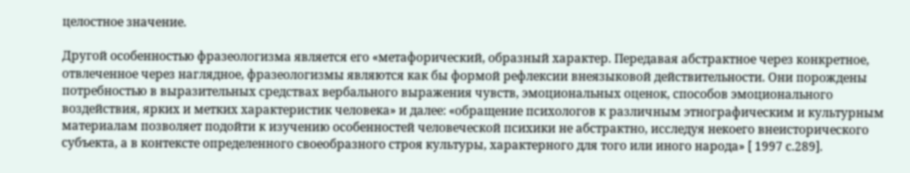целостное значение.

Другой особенностью фразеологизма является его «метафорический, образный характер. Передавая абстрактное через конкретное, отвлеченное через наглядное, фразеологизмы являются как бы формой рефлексии внеязыковой действительности. Они порождены потребностью в выразительных средствах вербального выражения чувств, эмоциональных оценок, способов эмоционального воздействия, ярких и метких характеристик человека» и далее: «обращение психологов к различным этнографическим и культурным материалам позволяет подойти к изучению особенностей человеческой психики не абстрактно, исследуя некоего внеисторического субъекта, а в контексте определенного своеобразного строя культуры, характерного для того или иного народа» [ 1997 с.289].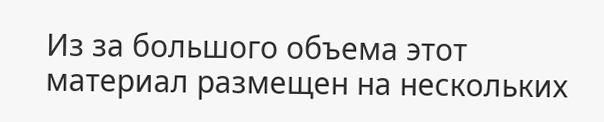Из за большого объема этот материал размещен на нескольких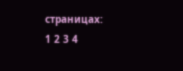страницах:
1 2 3 4